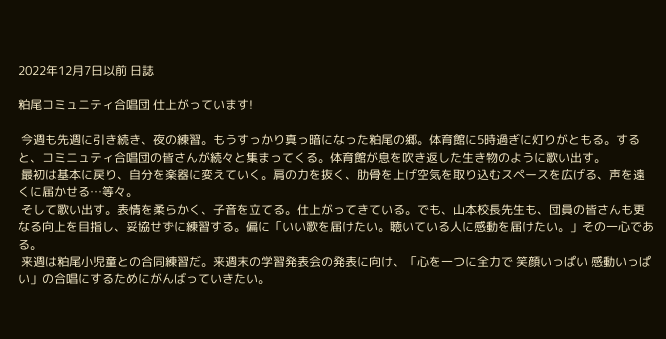2022年12月7日以前 日誌

粕尾コミュニティ合唱団 仕上がっています!

 今週も先週に引き続き、夜の練習。もうすっかり真っ暗になった粕尾の郷。体育館に5時過ぎに灯りがともる。すると、コミニュティ合唱団の皆さんが続々と集まってくる。体育館が息を吹き返した生き物のように歌い出す。
 最初は基本に戻り、自分を楽器に変えていく。肩の力を抜く、肋骨を上げ空気を取り込むスペースを広げる、声を遠くに届かせる…等々。
 そして歌い出す。表情を柔らかく、子音を立てる。仕上がってきている。でも、山本校長先生も、団員の皆さんも更なる向上を目指し、妥協せずに練習する。偏に「いい歌を届けたい。聴いている人に感動を届けたい。」その一心である。
 来週は粕尾小児童との合同練習だ。来週末の学習発表会の発表に向け、「心を一つに全力で 笑顔いっぱい 感動いっぱい」の合唱にするためにがんばっていきたい。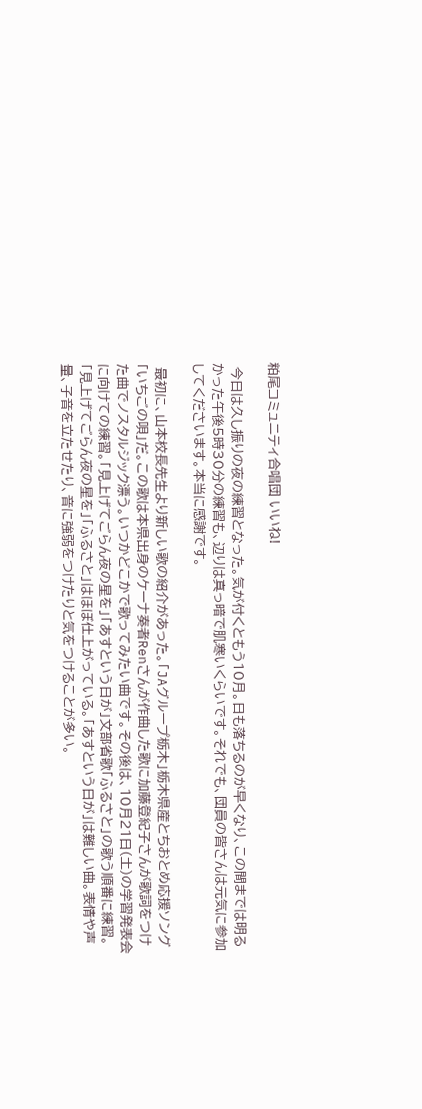粕尾コミュニティ合唱団 いいね!

 今日は久し振りの夜の練習となった。気が付くともう10月。日も落ちるのが早くなり、この間までは明るかった午後5時30分の練習も、辺りは真っ暗で肌寒いくらいです。それでも、団員の皆さんは元気に参加してくださいます。本当に感謝です。

 最初に、山本校長先生より新しい歌の紹介があった。「JAグループ栃木」栃木県産とちおとめ応援ソング「いちごの唄」だ。この歌は本県出身のケーナ奏者Renさんが作曲した歌に加藤登紀子さんが歌詞をつけた曲でノスタルジック漂う。いつかどこかで歌ってみたい曲です。その後は、10月21日(土)の学習発表会に向けての練習。「見上げてごらん夜の星を」「あすという日が」文部省歌「ふるさと」の歌う順番に練習。「見上げてごらん夜の星を」「ふるさと」はほぼ仕上がっている。「あすという日が」は難しい曲。表情や声量、子音を立たせたり、音に強弱をつけたりと気をつけることが多い。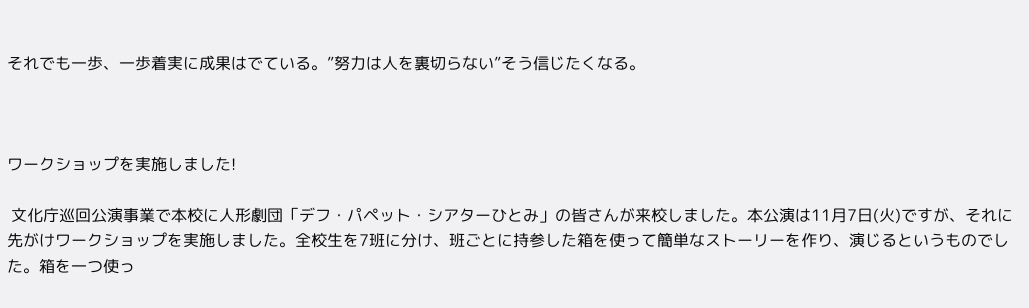それでも一歩、一歩着実に成果はでている。”努力は人を裏切らない”そう信じたくなる。



ワークショップを実施しました!

 文化庁巡回公演事業で本校に人形劇団「デフ・パペット・シアターひとみ」の皆さんが来校しました。本公演は11月7日(火)ですが、それに先がけワークショップを実施しました。全校生を7班に分け、班ごとに持参した箱を使って簡単なストーリーを作り、演じるというものでした。箱を一つ使っ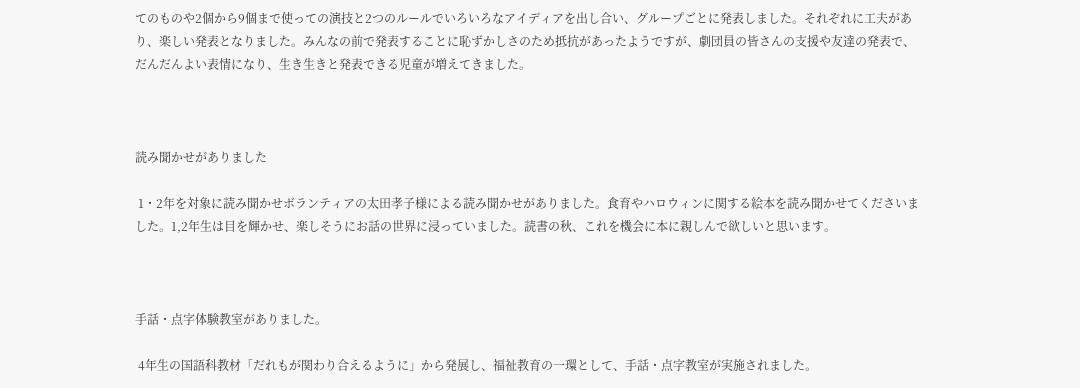てのものや2個から9個まで使っての演技と2つのルールでいろいろなアイディアを出し合い、グループごとに発表しました。それぞれに工夫があり、楽しい発表となりました。みんなの前で発表することに恥ずかしさのため抵抗があったようですが、劇団員の皆さんの支援や友達の発表で、だんだんよい表情になり、生き生きと発表できる児童が増えてきました。



読み聞かせがありました

 1・2年を対象に読み聞かせボランティアの太田孝子様による読み聞かせがありました。食育やハロウィンに関する絵本を読み聞かせてくださいました。1,2年生は目を輝かせ、楽しそうにお話の世界に浸っていました。読書の秋、これを機会に本に親しんで欲しいと思います。



手話・点字体験教室がありました。

 4年生の国語科教材「だれもが関わり合えるように」から発展し、福祉教育の一環として、手話・点字教室が実施されました。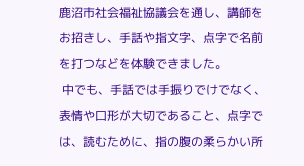鹿沼市社会福祉協議会を通し、講師をお招きし、手話や指文字、点字で名前を打つなどを体験できました。
 中でも、手話では手振りでけでなく、表情や口形が大切であること、点字では、読むために、指の腹の柔らかい所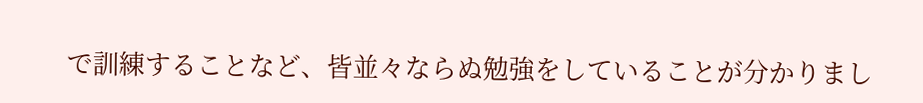で訓練することなど、皆並々ならぬ勉強をしていることが分かりまし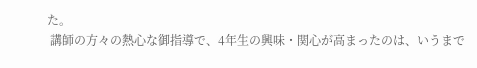た。
 講師の方々の熱心な御指導で、4年生の興味・関心が高まったのは、いうまで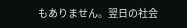もありません。翌日の社会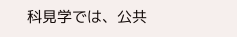科見学では、公共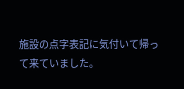施設の点字表記に気付いて帰って来ていました。